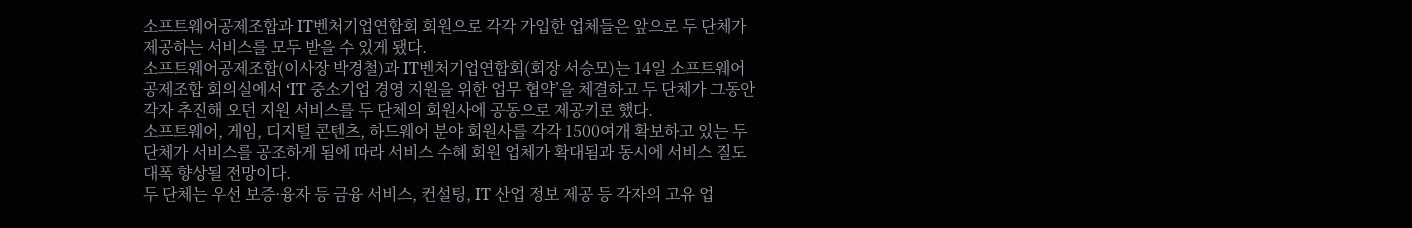소프트웨어공제조합과 IT벤처기업연합회 회원으로 각각 가입한 업체들은 앞으로 두 단체가 제공하는 서비스를 모두 받을 수 있게 됐다.
소프트웨어공제조합(이사장 박경철)과 IT벤처기업연합회(회장 서승모)는 14일 소프트웨어공제조합 회의실에서 ‘IT 중소기업 경영 지원을 위한 업무 협약’을 체결하고 두 단체가 그동안 각자 추진해 오던 지원 서비스를 두 단체의 회원사에 공동으로 제공키로 했다.
소프트웨어, 게임, 디지털 콘텐츠, 하드웨어 분야 회원사를 각각 1500여개 확보하고 있는 두 단체가 서비스를 공조하게 됨에 따라 서비스 수혜 회원 업체가 확대됨과 동시에 서비스 질도 대폭 향상될 전망이다.
두 단체는 우선 보증·융자 등 금융 서비스, 컨설팅, IT 산업 정보 제공 등 각자의 고유 업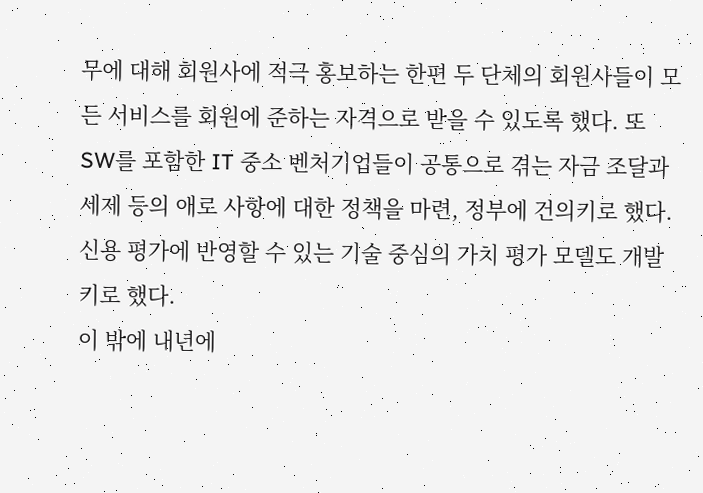무에 대해 회원사에 적극 홍보하는 한편 두 단체의 회원사들이 모든 서비스를 회원에 준하는 자격으로 받을 수 있도록 했다. 또 SW를 포함한 IT 중소 벤처기업들이 공통으로 겪는 자금 조달과 세제 등의 애로 사항에 대한 정책을 마련, 정부에 건의키로 했다. 신용 평가에 반영할 수 있는 기술 중심의 가치 평가 모델도 개발키로 했다.
이 밖에 내년에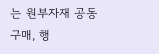는 원부자재 공동 구매, 행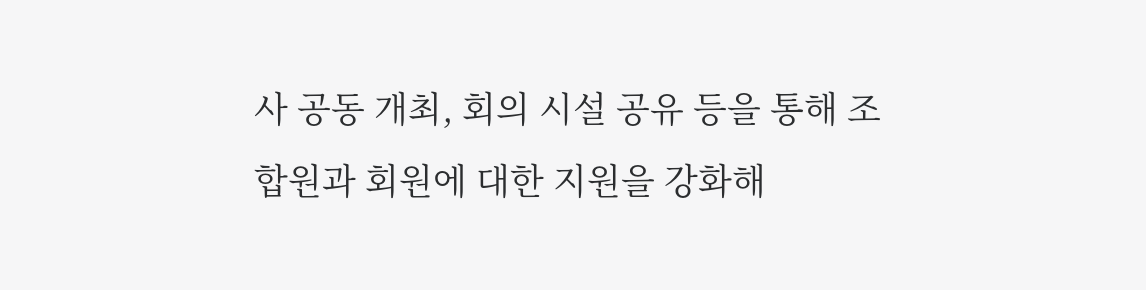사 공동 개최, 회의 시설 공유 등을 통해 조합원과 회원에 대한 지원을 강화해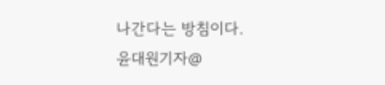나간다는 방침이다.
윤대원기자@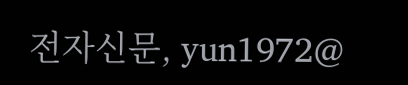전자신문, yun1972@